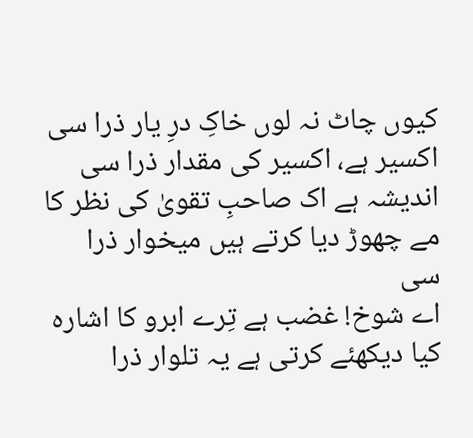کیوں چاٹ نہ لوں خاکِ درِ یار ذرا سی
اکسیر ہے، اکسیر کی مقدار ذرا سی
اندیشہ ہے اک صاحبِ تقویٰ کی نظر کا
مے چھوڑ دیا کرتے ہیں میخوار ذرا سی
اے شوخ! غضب ہے تِرے ابرو کا اشارہ
کیا دیکھئے کرتی ہے یہ تلوار ذرا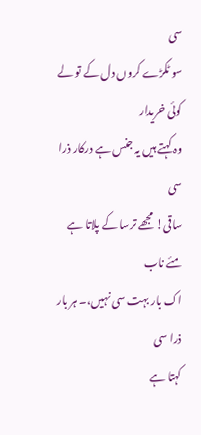سی
سو ٹکڑے کروں دل کے تو لے کوئی خریدار
وہ کہتے ہیں یہ جنس ہے درکار ذرا سی
ساقی! مجھے ترسا کے پلاتا ہے مئے ناب
اک بار بہت سی نہیں،۔ ہر بار ذرا سی
کہتا ہے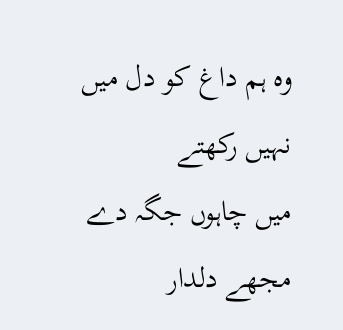وہ ہم داغ کو دل میں نہیں رکھتے
میں چاہوں جگہ دے مجھے دلدار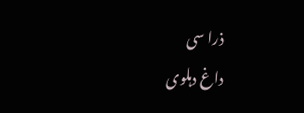ذرا سی
داغ دہلوی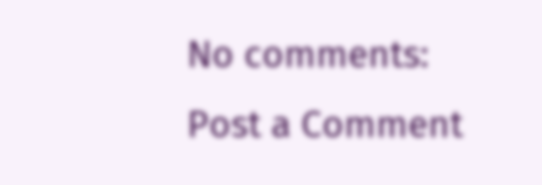No comments:
Post a Comment